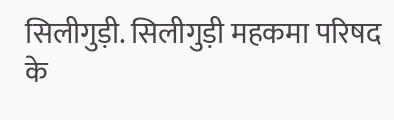सिलीगुड़ी. सिलीगुड़ी महकमा परिषद के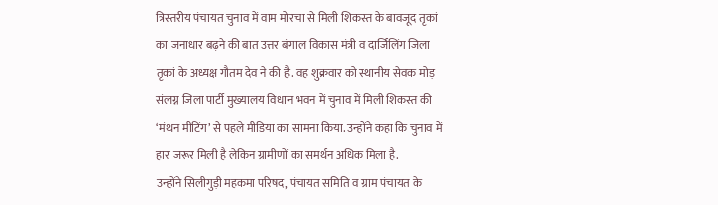त्रिस्तरीय पंचायत चुनाव में वाम मोरचा से मिली शिकस्त के बावजूद तृकां का जनाधार बढ़ने की बात उत्तर बंगाल विकास मंत्री व दार्जिलिंग जिला तृकां के अध्यक्ष गौतम देव ने की है. वह शुक्रवार को स्थानीय सेवक मोड़ संलग्न जिला पार्टी मुख्यालय विधान भवन में चुनाव में मिली शिकस्त की ‘मंथन मीटिंग’ से पहले मीडिया का सामना किया. उन्होंने कहा कि चुनाव में हार जरूर मिली है लेकिन ग्रामीणों का समर्थन अधिक मिला है.
उन्होंने सिलीगुड़ी महकमा परिषद, पंचायत समिति व ग्राम पंचायत के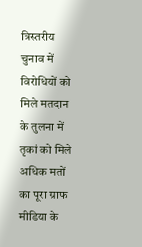त्रिस्तरीय चुनाव में विरोधियों को मिले मतदान के तुलना में तृकां को मिले अधिक मतों का पूरा ग्राफ मीडिया के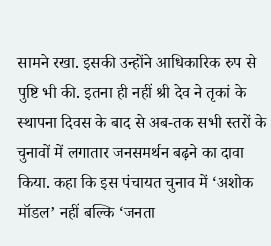सामने रखा. इसकी उन्होंने आधिकारिक रुप से पुष्टि भी की. इतना ही नहीं श्री देव ने तृकां के स्थापना दिवस के बाद से अब-तक सभी स्तरों के चुनावों में लगातार जनसमर्थन बढ़ने का दावा किया. कहा कि इस पंचायत चुनाव में ‘अशोक मॉडल’ नहीं बल्कि ‘जनता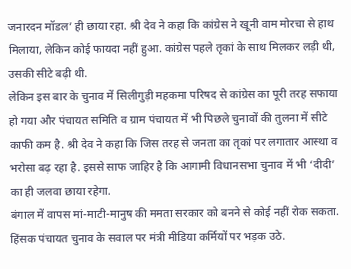जनारदन मॉडल’ ही छाया रहा. श्री देव ने कहा कि कांग्रेस ने खूनी वाम मोरचा से हाथ मिलाया, लेकिन कोई फायदा नहीं हुआ. कांग्रेस पहले तृकां के साथ मिलकर लड़ी थी, उसकी सीटे बढ़ी थी.
लेकिन इस बार के चुनाव में सिलीगुड़ी महकमा परिषद से कांग्रेस का पूरी तरह सफाया हो गया और पंचायत समिति व ग्राम पंचायत में भी पिछले चुनावों की तुलना में सीटे काफी कम है. श्री देव ने कहा कि जिस तरह से जनता का तृकां पर लगातार आस्था व भरोसा बढ़ रहा है. इससे साफ जाहिर है कि आगामी विधानसभा चुनाव में भी ‘दीदी’ का ही जलवा छाया रहेगा.
बंगाल में वापस मां-माटी-मानुष की ममता सरकार को बनने से कोई नहीं रोक सकता. हिंसक पंचायत चुनाव के सवाल पर मंत्री मीडिया कर्मियों पर भड़क उठे.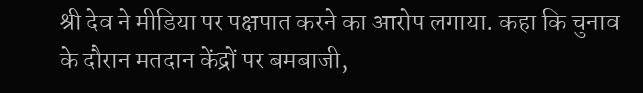श्री देव ने मीडिया पर पक्षपात करने का आरोप लगाया. कहा कि चुनाव के दौरान मतदान केंद्रों पर बमबाजी,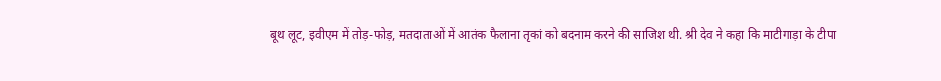बूथ लूट, इवीएम में तोड़-फोड़, मतदाताओं में आतंक फैलाना तृकां को बदनाम करने की साजिश थी. श्री देव ने कहा कि माटीगाड़ा के टीपा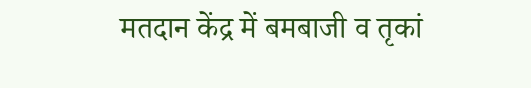मतदान केंद्र में बमबाजी व तृकां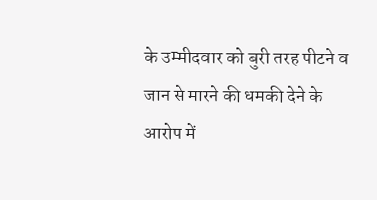के उम्मीदवार को बुरी तरह पीटने व जान से मारने की धमकी देने के आरोप में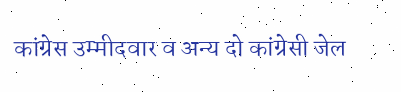कांग्रेस उम्मीदवार व अन्य दो कांग्रेसी जेल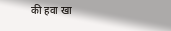की हवा खा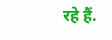रहे हैं.